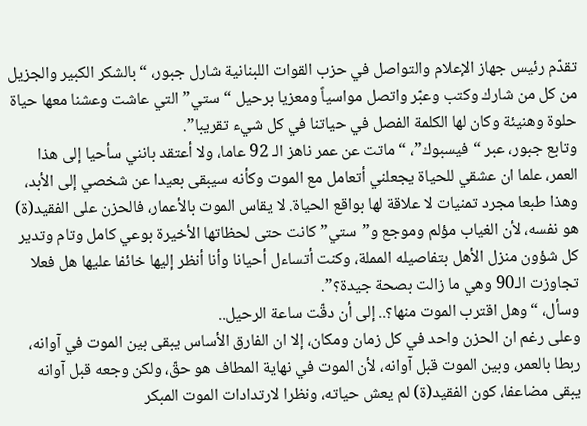تقدّم رئيس جهاز الإعلام والتواصل في حزب القوات اللبنانية شارل جبور، “بالشكر الكبير والجزيل من كل من شارك وكتب وعبّر واتصل مواسياً ومعزيا برحيل “ستي” التي عاشت وعشنا معها حياة حلوة وهنيئة وكان لها الكلمة الفصل في حياتنا في كل شيء تقريبا”.
وتابع جبور، عبر “فيسبوك”، “ماتت عن عمر ناهز الـ 92 عاما، ولا أعتقد بانني سأحيا إلى هذا العمر، علما ان عشقي للحياة يجعلني أتعامل مع الموت وكأنه سيبقى بعيدا عن شخصي إلى الأبد، وهذا طبعا مجرد تمنيات لا علاقة لها بواقع الحياة. لا يقاس الموت بالأعمار، فالحزن على الفقيد(ة) هو نفسه، لأن الغياب مؤلم وموجع و”ستي” كانت حتى لحظاتها الأخيرة بوعي كامل وتام وتدير كل شؤون منزل الأهل بتفاصيله المملة، وكنت أتساءل أحيانا وأنا أنظر إليها خائفا عليها هل فعلا تجاوزت الـ90 وهي ما زالت بصحة جيدة؟”.
وسأل، “وهل اقترب الموت منها؟.. إلى أن دقّت ساعة الرحيل..
وعلى رغم ان الحزن واحد في كل زمان ومكان، إلا ان الفارق الأساس يبقى بين الموت في آوانه، ربطا بالعمر، وبين الموت قبل آوانه، لأن الموت في نهاية المطاف هو حقّ، ولكن وجعه قبل آوانه يبقى مضاعفا، كون الفقيد(ة) لم يعش حياته، ونظرا لارتدادات الموت المبكر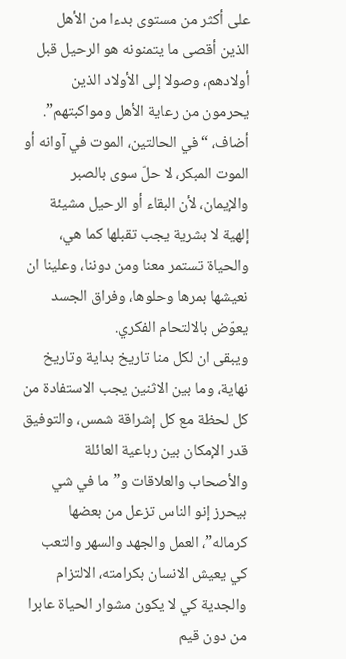على أكثر من مستوى بدءا من الأهل الذين أقصى ما يتمنونه هو الرحيل قبل أولادهم، وصولا إلى الأولاد الذين يحرمون من رعاية الأهل ومواكبتهم”.
أضاف، “في الحالتين، الموت في آوانه أو الموت المبكر، لا حلّ سوى بالصبر والإيمان، لأن البقاء أو الرحيل مشيئة إلهية لا بشرية يجب تقبلها كما هي، والحياة تستمر معنا ومن دوننا، وعلينا ان نعيشها بمرها وحلوها، وفراق الجسد يعوّض بالالتحام الفكري.
ويبقى ان لكل منا تاريخ بداية وتاريخ نهاية، وما بين الاثنين يجب الاستفادة من كل لحظة مع كل إشراقة شمس، والتوفيق قدر الإمكان بين رباعية العائلة والأصحاب والعلاقات و”ما في شي بيحرز إنو الناس تزعل من بعضها كرماله”، العمل والجهد والسهر والتعب كي يعيش الانسان بكرامته، الالتزام والجدية كي لا يكون مشوار الحياة عابرا من دون قيم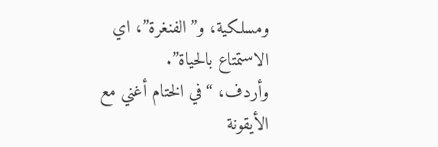ومسلكية، و”الفنغرة”، اي الاستمتاع بالحياة”.
وأردف، “في الختام أغني مع الأيقونة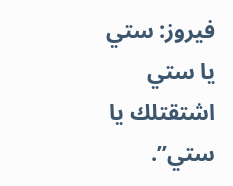فيروز: ستي يا ستي اشتقتلك يا ستي”.